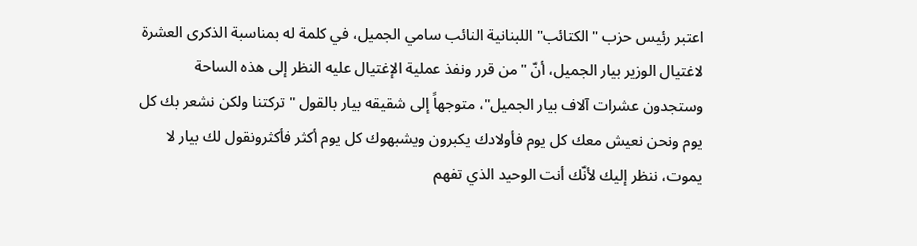اعتبر رئيس حزب "الكتائب" اللبنانية النائب سامي الجميل، في كلمة له بمناسبة الذكرى العشرة لاغتيال الوزير بيار الجميل، أنّ "من قرر ونفذ عملية الإغتيال عليه النظر إلى هذه الساحة وستجدون عشرات آلاف بيار الجميل"، متوجهاً إلى شقيقه بيار بالقول "تركتنا ولكن نشعر بك كل يوم ونحن نعيش معك كل يوم فأولادك يكبرون ويشبهوك كل يوم أكثر فأكثرونقول لك بيار لا يموت، ننظر إليك لأنّك أنت الوحيد الذي تفهم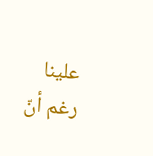علينا رغم أنّ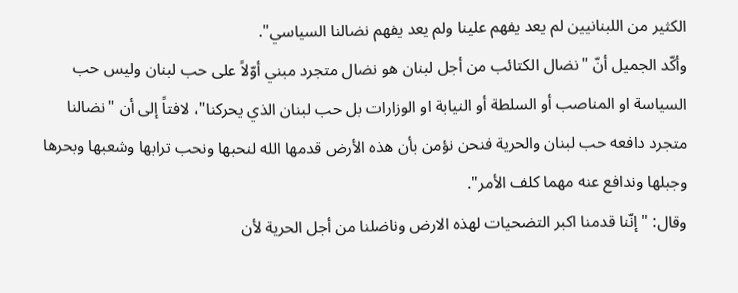الكثير من اللبنانيين لم يعد يفهم علينا ولم يعد يفهم نضالنا السياسي".
وأكّد الجميل أنّ "نضال الكتائب من أجل لبنان هو نضال متجرد مبني أوّلاً على حب لبنان وليس حب السياسة او المناصب أو السلطة أو النيابة او الوزارات بل حب لبنان الذي يحركنا"، لافتاً إلى أن "نضالنا متجرد دافعه حب لبنان والحرية فنحن نؤمن بأن هذه الأرض قدمها الله لنحبها ونحب ترابها وشعبها وبحرها وجبلها وندافع عنه مهما كلف الأمر".
وقال: "إنّنا قدمنا اكبر التضحيات لهذه الارض وناضلنا من أجل الحرية لأن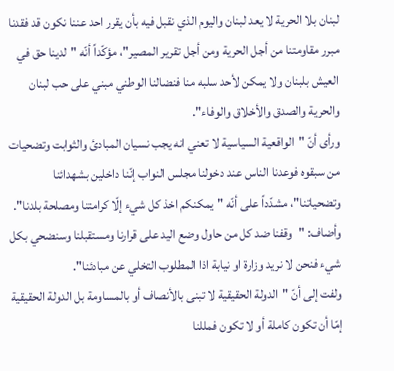لبنان بلا الحرية لا يعد لبنان واليوم الذي نقبل فيه بأن يقرر احد عننا نكون قد فقدنا مبرر مقاومتنا من أجل الحرية ومن أجل تقرير المصير"، مؤكّداً أنّه "لدينا حق في العيش بلبنان ولا يمكن لأحد سلبه منا فنضالنا الوطني مبني على حب لبنان والحرية والصدق والأخلاق والوفاء".
ورأى أنّ "الواقعية السياسية لا تعني انه يجب نسيان المبادئ والثوابت وتضحيات من سبقوه فوعدنا الناس عند دخولنا مجلس النواب إنّنا داخلين بشهدائنا وتضحياتنا"، مشدّداً على أنّه "يمكنكم اخذ كل شيء إلّا كرامتنا ومصلحة بلدنا". وأضاف: "وقفنا ضد كل من حاول وضع اليد على قرارنا ومستقبلنا وسنضحي بكل شيء فنحن لا نريد وزارة او نيابة اذا المطلوب التخلي عن مبادئنا".
ولفت إلى أنّ "الدولة الحقيقية لا تبنى بالأنصاف أو بالمساومة بل الدولة الحقيقية إمّا أن تكون كاملة أو لا تكون فمللنا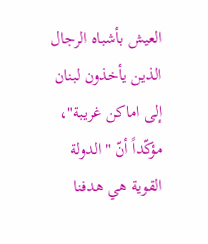العيش بأشباه الرجال الذين يأخذون لبنان إلى اماكن غريبة"، مؤكّداً أنّ "الدولة القوية هي هدفنا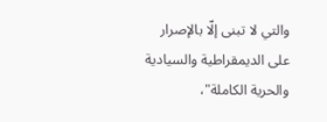والتي لا تبنى إلّا بالإصرار على الديمقراطية والسيادية والحرية الكاملة"،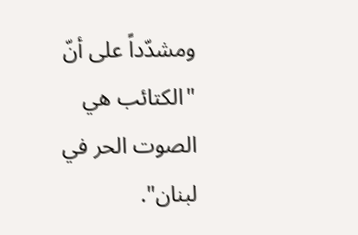ومشدّداً على أنّ "الكتائب هي الصوت الحر في لبنان".